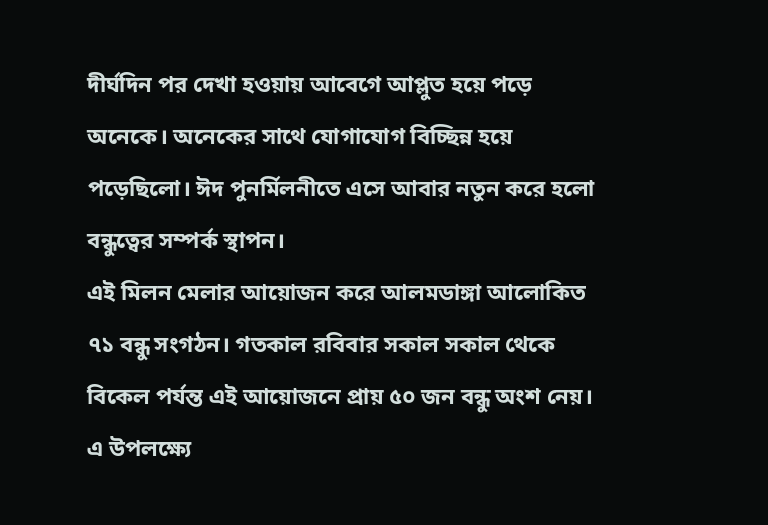দীর্ঘদিন পর দেখা হওয়ায় আবেগে আপ্লুত হয়ে পড়ে অনেকে। অনেকের সাথে যোগাযোগ বিচ্ছিন্ন হয়ে পড়েছিলো। ঈদ পুনর্মিলনীতে এসে আবার নতুন করে হলো বন্ধুত্বের সম্পর্ক স্থাপন।
এই মিলন মেলার আয়োজন করে আলমডাঙ্গা আলোকিত ৭১ বন্ধু সংগঠন। গতকাল রবিবার সকাল সকাল থেকে বিকেল পর্যন্ত এই আয়োজনে প্রায় ৫০ জন বন্ধু অংশ নেয়। এ উপলক্ষ্যে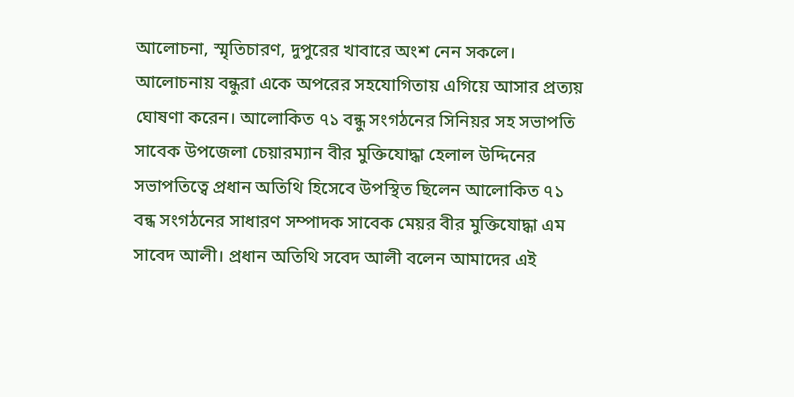আলোচনা, স্মৃতিচারণ, দুপুরের খাবারে অংশ নেন সকলে।
আলোচনায় বন্ধুরা একে অপরের সহযোগিতায় এগিয়ে আসার প্রত্যয় ঘোষণা করেন। আলোকিত ৭১ বন্ধু সংগঠনের সিনিয়র সহ সভাপতি সাবেক উপজেলা চেয়ারম্যান বীর মুক্তিযোদ্ধা হেলাল উদ্দিনের সভাপতিত্বে প্রধান অতিথি হিসেবে উপস্থিত ছিলেন আলোকিত ৭১ বন্ধ সংগঠনের সাধারণ সম্পাদক সাবেক মেয়র বীর মুক্তিযোদ্ধা এম সাবেদ আলী। প্রধান অতিথি সবেদ আলী বলেন আমাদের এই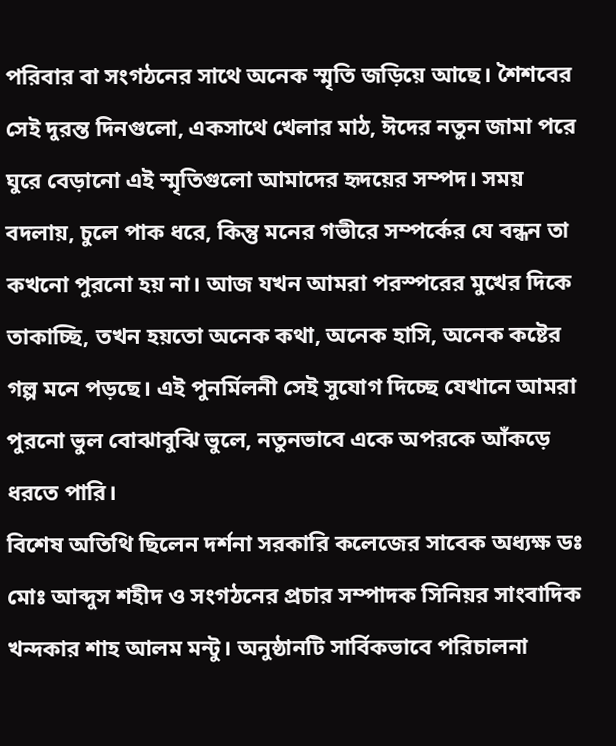পরিবার বা সংগঠনের সাথে অনেক স্মৃতি জড়িয়ে আছে। শৈশবের সেই দুরন্ত দিনগুলো, একসাথে খেলার মাঠ, ঈদের নতুন জামা পরে ঘুরে বেড়ানো এই স্মৃতিগুলো আমাদের হৃদয়ের সম্পদ। সময় বদলায়, চুলে পাক ধরে, কিন্তু মনের গভীরে সম্পর্কের যে বন্ধন তা কখনো পুরনো হয় না। আজ যখন আমরা পরস্পরের মুখের দিকে তাকাচ্ছি, তখন হয়তো অনেক কথা, অনেক হাসি, অনেক কষ্টের গল্প মনে পড়ছে। এই পুনর্মিলনী সেই সুযোগ দিচ্ছে যেখানে আমরা পুরনো ভুল বোঝাবুঝি ভুলে, নতুনভাবে একে অপরকে আঁকড়ে ধরতে পারি।
বিশেষ অতিথি ছিলেন দর্শনা সরকারি কলেজের সাবেক অধ্যক্ষ ডঃ মোঃ আব্দুস শহীদ ও সংগঠনের প্রচার সম্পাদক সিনিয়র সাংবাদিক খন্দকার শাহ আলম মন্টু। অনুষ্ঠানটি সার্বিকভাবে পরিচালনা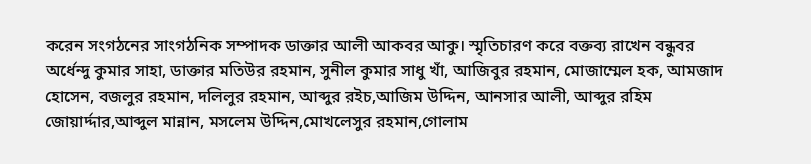করেন সংগঠনের সাংগঠনিক সম্পাদক ডাক্তার আলী আকবর আকু। স্মৃতিচারণ করে বক্তব্য রাখেন বন্ধুবর অর্ধেন্দু কুমার সাহা, ডাক্তার মতিউর রহমান, সুনীল কুমার সাধু খাঁ, আজিবুর রহমান, মোজাম্মেল হক, আমজাদ হোসেন, বজলুর রহমান, দলিলুর রহমান, আব্দুর রইচ,আজিম উদ্দিন, আনসার আলী, আব্দুর রহিম জোয়ার্দ্দার,আব্দুল মান্নান, মসলেম উদ্দিন,মোখলেসুর রহমান,গোলাম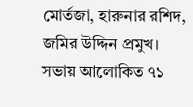মোর্তজা, হারুনার রশিদ, জমির উদ্দিন প্রমুখ। সভায় আলোকিত ৭১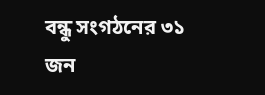বন্ধু সংগঠনের ৩১ জন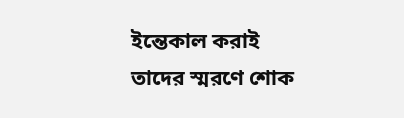ইন্তেকাল করাই তাদের স্মরণে শোক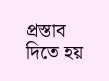প্রস্তাব দিতে হয়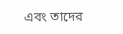এবং তাদের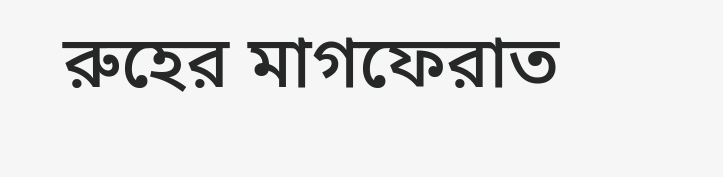রুহের মাগফেরাত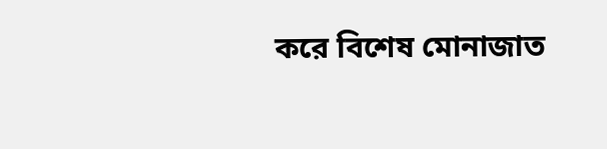করে বিশেষ মোনাজাত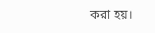করা হয়।